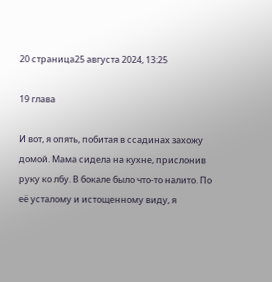20 страница25 августа 2024, 13:25

19 глава

И вот, я опять, побитая в ссадинах захожу домой. Мама сидела на кухне, прислонив руку ко лбу. В бокале было что-то налито. По её усталому и истощенному виду, я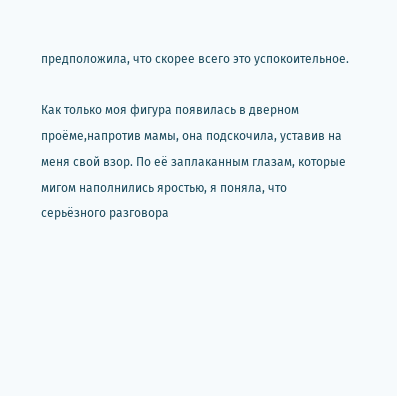предположила, что скорее всего это успокоительное.

Как только моя фигура появилась в дверном проёме,напротив мамы, она подскочила, уставив на меня свой взор. По её заплаканным глазам, которые мигом наполнились яростью, я поняла, что серьёзного разговора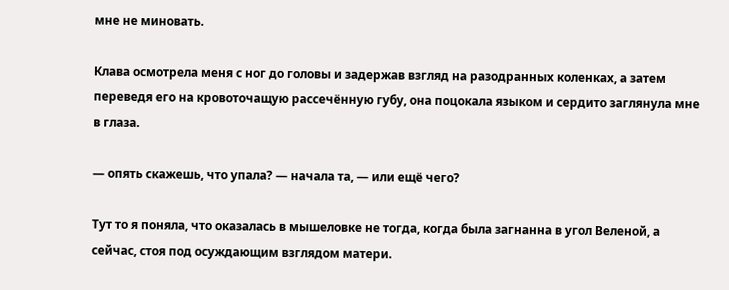мне не миновать.

Клава осмотрела меня с ног до головы и задержав взгляд на разодранных коленках, а затем переведя его на кровоточащую рассечённую губу, она поцокала языком и сердито заглянула мне в глаза.

— опять скажешь, что упала? — начала та, — или ещё чего?

Тут то я поняла, что оказалась в мышеловке не тогда, когда была загнанна в угол Веленой, а сейчас, стоя под осуждающим взглядом матери.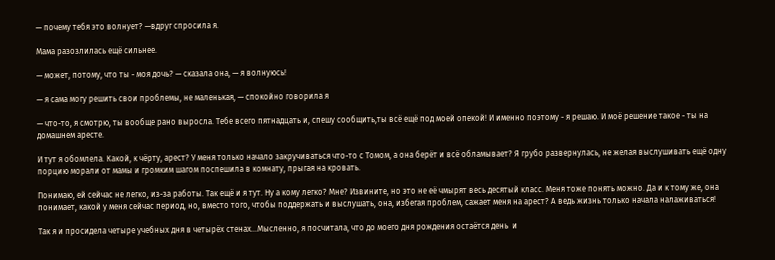— почему тебя это волнует? —вдруг спросила я.

Мама разозлилась ещё сильнее.

— может, потому, что ты - моя дочь? — сказала она, — я волнуюсь!

— я сама могу решить свои проблемы, не маленькая, — спокойно говорила я

— что-то, я смотрю, ты вообще рано выросла. Тебе всего пятнадцать и, спешу сообщить,ты всё ещё под моей опекой! И именно поэтому - я решаю. И моё решение такое - ты на домашнем аресте.

И тут я обомлела. Какой, к чёрту, арест? У меня только начало закручиваться что-то с Томом, а она берёт и всё обламывает? Я грубо развернулась, не желая выслушивать ещё одну порцию морали от мамы и громким шагом поспешила в комнату, прыгая на кровать.

Понимаю, ей сейчас не легко, из-за работы. Так ещё и я тут. Ну а кому легко? Мне? Извините, но это не её чмырят весь десятый класс. Меня тоже понять можно. Да и к тому же, она понимает, какой у меня сейчас период, но, вместо того, чтобы поддержать и выслушать, она, избегая проблем, сажает меня на арест? А ведь жизнь только начала налаживаться!

Так я и просидела четыре учебных дня в четырёх стенах...Мысленно, я посчитала, что до моего дня рождения остаётся день  и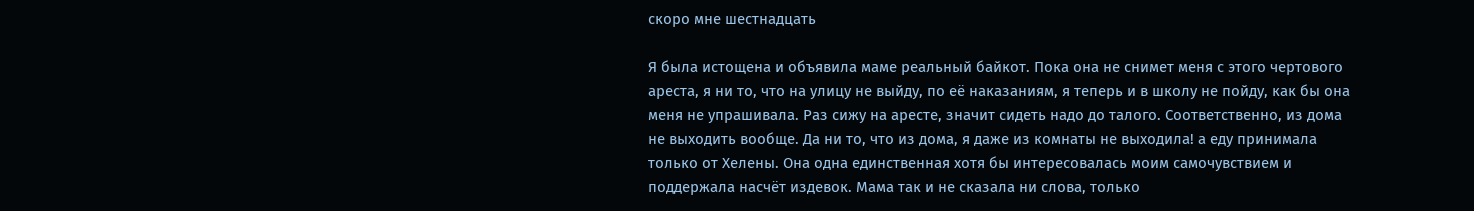скоро мне шестнадцать

Я была истощена и объявила маме реальный байкот. Пока она не снимет меня с этого чертового ареста, я ни то, что на улицу не выйду, по её наказаниям, я теперь и в школу не пойду, как бы она меня не упрашивала. Раз сижу на аресте, значит сидеть надо до талого. Соответственно, из дома не выходить вообще. Да ни то, что из дома, я даже из комнаты не выходила! а еду принимала только от Хелены. Она одна единственная хотя бы интересовалась моим самочувствием и поддержала насчёт издевок. Мама так и не сказала ни слова, только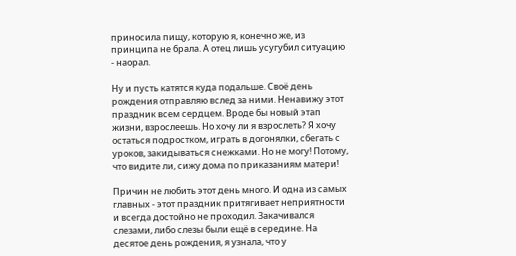приносила пищу, которую я, конечно же, из принципа не брала. А отец лишь усугубил ситуацию - наорал.

Ну и пусть катятся куда подальше. Своё день рождения отправляю вслед за ними. Ненавижу этот праздник всем сердцем. Вроде бы новый этап жизни, взрослеешь. Но хочу ли я взрослеть? Я хочу остаться подростком, играть в догонялки, сбегать с уроков, закидываться снежками. Но не могу! Потому, что видите ли, сижу дома по приказаниям матери!

Причин не любить этот день много. И одна из самых главных - этот праздник притягивает неприятности и всегда достойно не проходил. Закачивался слезами, либо слезы были ещё в середине. На десятое день рождения, я узнала, что у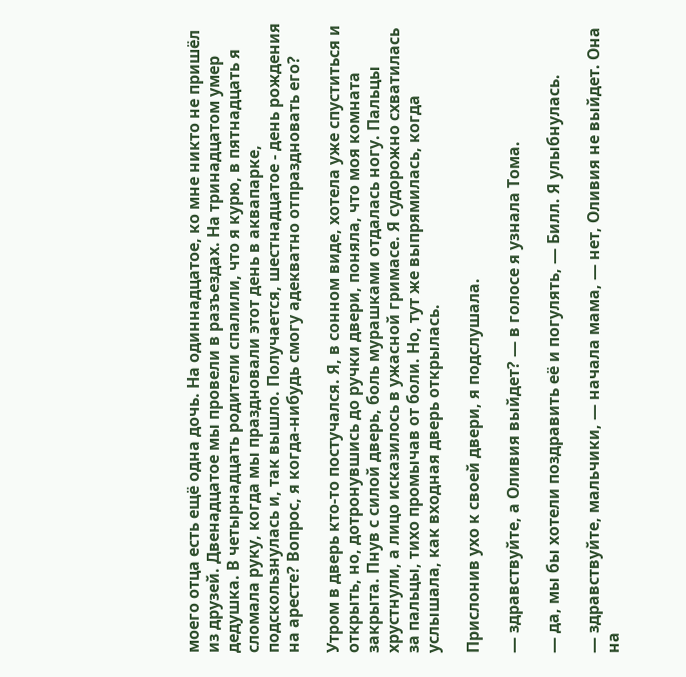моего отца есть ещё одна дочь. На одиннадцатое, ко мне никто не пришёл из друзей. Двенадцатое мы провели в разъездах. На тринадцатом умер дедушка. В четырнадцать родители спалили, что я курю, в пятнадцать я сломала руку, когда мы праздновали этот день в аквапарке, подскользнулась и, так вышло. Получается, шестнадцатое - день рождения на аресте? Вопрос, я когда-нибудь смогу адекватно отпраздновать его?

Утром в дверь кто-то постучался. Я, в сонном виде, хотела уже спуститься и открыть, но, дотронувшись до ручки двери, поняла, что моя комната закрыта. Пнув с силой дверь, боль мурашками отдалась ногу. Пальцы хрустнули, а лицо исказилось в ужасной гримасе. Я судорожно схватилась за пальцы, тихо промычав от боли. Но, тут же выпрямилась, когда услышала, как входная дверь открылась.

Прислонив ухо к своей двери, я подслушала.

— здравствуйте, а Оливия выйдет? — в голосе я узнала Тома.

— да, мы бы хотели поздравить её и погулять, — Билл. Я улыбнулась.

— здравствуйте, мальчики, — начала мама, — нет, Оливия не выйдет. Она на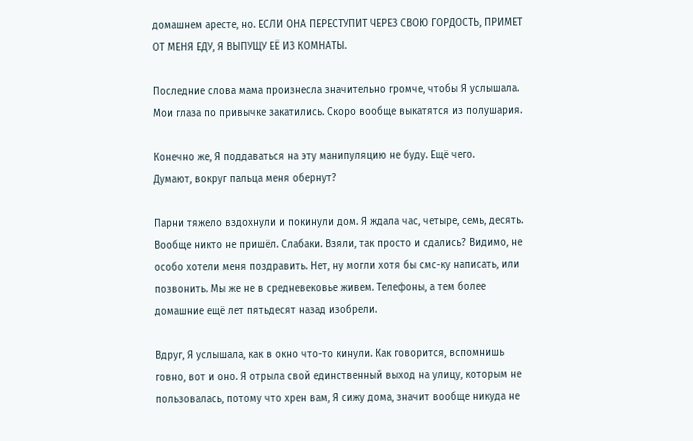домашнем аресте, но. ЕСЛИ ОНА ПЕРЕСТУПИТ ЧЕРЕЗ СВОЮ ГОРДОСТЬ, ПРИМЕТ ОТ МЕНЯ ЕДУ, Я ВЫПУЩУ ЕЁ ИЗ КОМНАТЫ.

Последние слова мама произнесла значительно громче, чтобы Я услышала. Мои глаза по привычке закатились. Скоро вообще выкатятся из полушария.

Конечно же, Я поддаваться на эту манипуляцию не буду. Ещё чего.
Думают, вокруг пальца меня обернут?

Парни тяжело вздохнули и покинули дом. Я ждала час, четыре, семь, десять. Вообще никто не пришёл. Слабаки. Взяли, так просто и сдались? Видимо, не особо хотели меня поздравить. Нет, ну могли хотя бы смс-ку написать, или позвонить. Мы же не в средневековье живем. Телефоны, а тем более домашние ещё лет пятьдесят назад изобрели.

Вдруг, Я услышала, как в окно что-то кинули. Как говорится, вспомнишь говно, вот и оно. Я отрыла свой единственный выход на улицу, которым не пользовалась, потому что хрен вам, Я сижу дома, значит вообще никуда не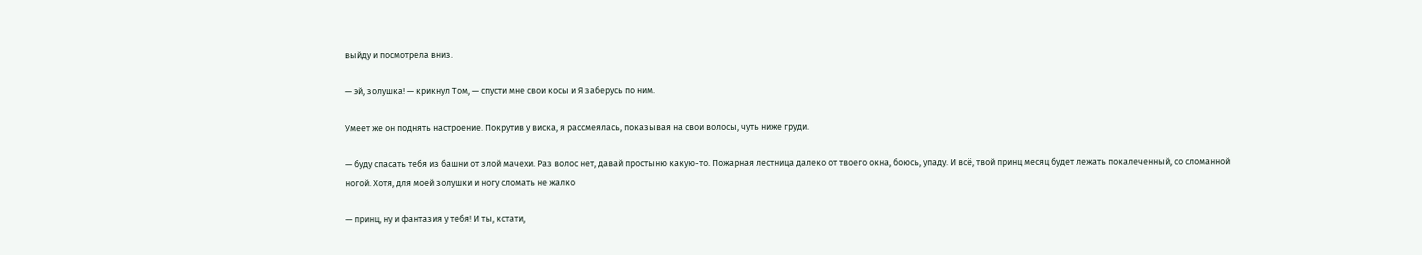выйду и посмотрела вниз.

— эй, золушка! — крикнул Том, — спусти мне свои косы и Я заберусь по ним.

Умеет же он поднять настроение. Покрутив у виска, я рассмеялась, показывая на свои волосы, чуть ниже груди.

— буду спасать тебя из башни от злой мачехи. Раз волос нет, давай простыню какую-то. Пожарная лестница далеко от твоего окна, боюсь, упаду. И всё, твой принц месяц будет лежать покалеченный, со сломанной ногой. Хотя, для моей золушки и ногу сломать не жалко

— принц, ну и фантазия у тебя! И ты, кстати,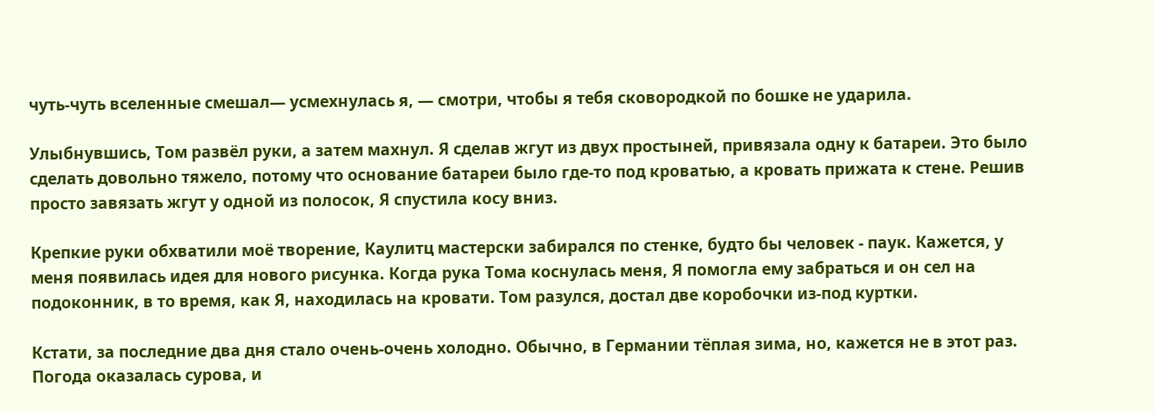чуть-чуть вселенные смешал— усмехнулась я, — смотри, чтобы я тебя сковородкой по бошке не ударила.

Улыбнувшись, Том развёл руки, а затем махнул. Я сделав жгут из двух простыней, привязала одну к батареи. Это было сделать довольно тяжело, потому что основание батареи было где-то под кроватью, а кровать прижата к стене. Решив просто завязать жгут у одной из полосок, Я спустила косу вниз.

Крепкие руки обхватили моё творение, Каулитц мастерски забирался по стенке, будто бы человек - паук. Кажется, у меня появилась идея для нового рисунка. Когда рука Тома коснулась меня, Я помогла ему забраться и он сел на подоконник, в то время, как Я, находилась на кровати. Том разулся, достал две коробочки из-под куртки.

Кстати, за последние два дня стало очень-очень холодно. Обычно, в Германии тёплая зима, но, кажется не в этот раз. Погода оказалась сурова, и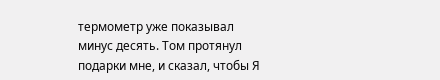термометр уже показывал минус десять. Том протянул подарки мне, и сказал, чтобы Я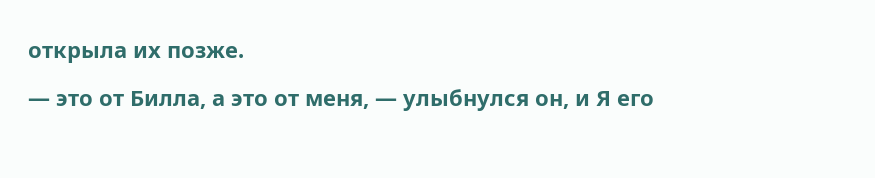открыла их позже.

— это от Билла, а это от меня, — улыбнулся он, и Я его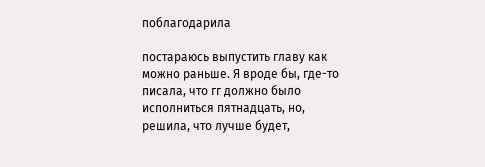поблагодарила

постараюсь выпустить главу как можно раньше. Я вроде бы, где-то писала, что гг должно было исполниться пятнадцать, но, решила, что лучше будет,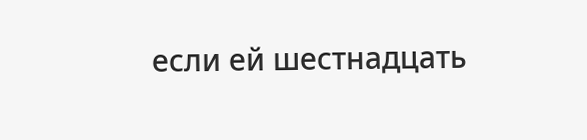если ей шестнадцать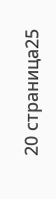20 страница25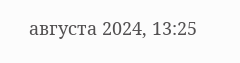августа 2024, 13:25